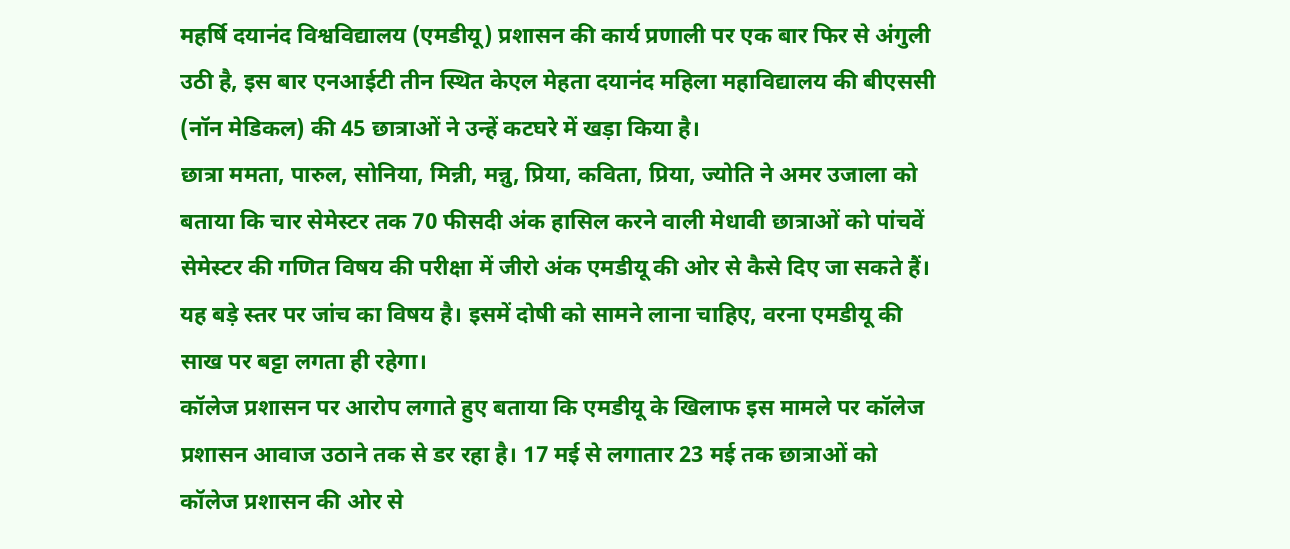महर्षि दयानंद विश्वविद्यालय (एमडीयू) प्रशासन की कार्य प्रणाली पर एक बार फिर से अंगुली उठी है, इस बार एनआईटी तीन स्थित केएल मेहता दयानंद महिला महाविद्यालय की बीएससी (नॉन मेडिकल) की 45 छात्राओं ने उन्हें कटघरे में खड़ा किया है।
छात्रा ममता, पारुल, सोनिया, मिन्नी, मन्नु, प्रिया, कविता, प्रिया, ज्योति ने अमर उजाला को बताया कि चार सेमेस्टर तक 70 फीसदी अंक हासिल करने वाली मेधावी छात्राओं को पांचवें सेमेस्टर की गणित विषय की परीक्षा में जीरो अंक एमडीयू की ओर से कैसे दिए जा सकते हैं। यह बड़े स्तर पर जांच का विषय है। इसमें दोषी को सामने लाना चाहिए, वरना एमडीयू की साख पर बट्टा लगता ही रहेगा।
कॉलेज प्रशासन पर आरोप लगाते हुए बताया कि एमडीयू के खिलाफ इस मामले पर कॉलेज प्रशासन आवाज उठाने तक से डर रहा है। 17 मई से लगातार 23 मई तक छात्राओं को कॉलेज प्रशासन की ओर से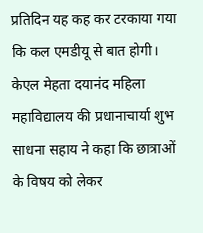प्रतिदिन यह कह कर टरकाया गया कि कल एमडीयू से बात होगी।
केएल मेहता दयानंद महिला महाविद्यालय की प्रधानाचार्या शुभ साधना सहाय ने कहा कि छात्राओं के विषय को लेकर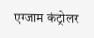एग्जाम कंट्रोलर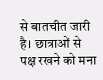से बातचीत जारी है। छात्राओं से पक्ष रखने को मना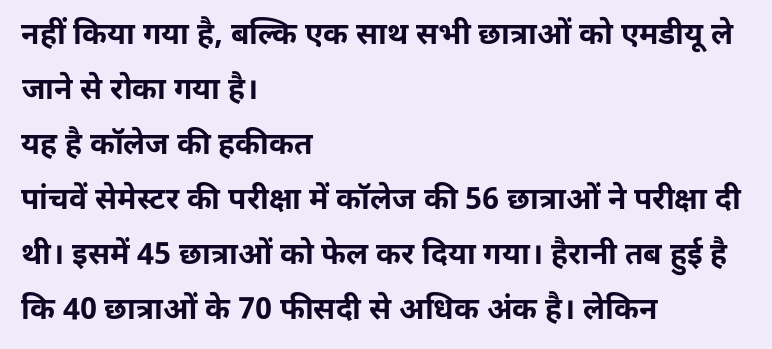नहीं किया गया है, बल्कि एक साथ सभी छात्राओं को एमडीयू ले जाने से रोका गया है।
यह है कॉलेज की हकीकत
पांचवें सेमेस्टर की परीक्षा में कॉलेज की 56 छात्राओं ने परीक्षा दी थी। इसमें 45 छात्राओं को फेल कर दिया गया। हैरानी तब हुई है कि 40 छात्राओं के 70 फीसदी से अधिक अंक है। लेकिन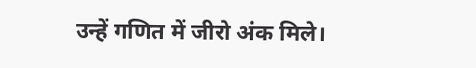उन्हें गणित में जीरो अंक मिले।